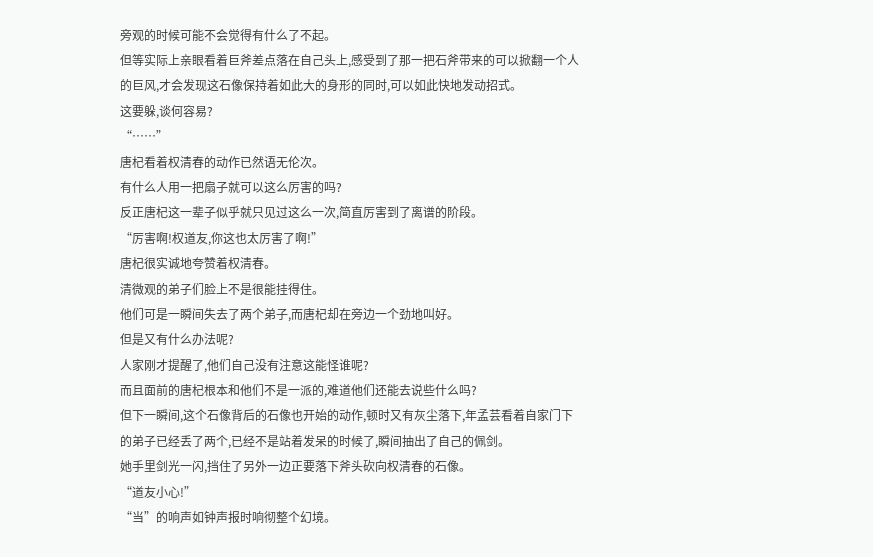旁观的时候可能不会觉得有什么了不起。
但等实际上亲眼看着巨斧差点落在自己头上,感受到了那一把石斧带来的可以掀翻一个人的巨风,才会发现这石像保持着如此大的身形的同时,可以如此快地发动招式。
这要躲,谈何容易?
“……”
唐杞看着权清春的动作已然语无伦次。
有什么人用一把扇子就可以这么厉害的吗?
反正唐杞这一辈子似乎就只见过这么一次,简直厉害到了离谱的阶段。
“厉害啊!权道友,你这也太厉害了啊!”
唐杞很实诚地夸赞着权清春。
清微观的弟子们脸上不是很能挂得住。
他们可是一瞬间失去了两个弟子,而唐杞却在旁边一个劲地叫好。
但是又有什么办法呢?
人家刚才提醒了,他们自己没有注意这能怪谁呢?
而且面前的唐杞根本和他们不是一派的,难道他们还能去说些什么吗?
但下一瞬间,这个石像背后的石像也开始的动作,顿时又有灰尘落下,年孟芸看着自家门下的弟子已经丢了两个,已经不是站着发呆的时候了,瞬间抽出了自己的佩剑。
她手里剑光一闪,挡住了另外一边正要落下斧头砍向权清春的石像。
“道友小心!”
“当”的响声如钟声报时响彻整个幻境。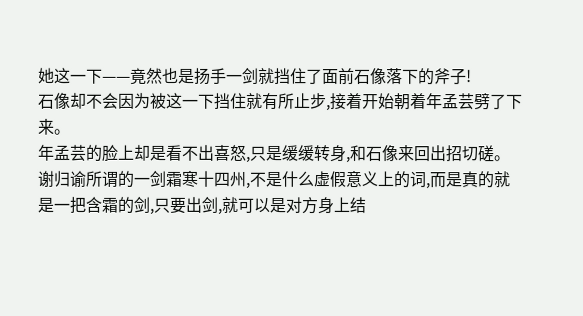她这一下——竟然也是扬手一剑就挡住了面前石像落下的斧子!
石像却不会因为被这一下挡住就有所止步,接着开始朝着年孟芸劈了下来。
年孟芸的脸上却是看不出喜怒,只是缓缓转身,和石像来回出招切磋。
谢归谕所谓的一剑霜寒十四州,不是什么虚假意义上的词,而是真的就是一把含霜的剑,只要出剑,就可以是对方身上结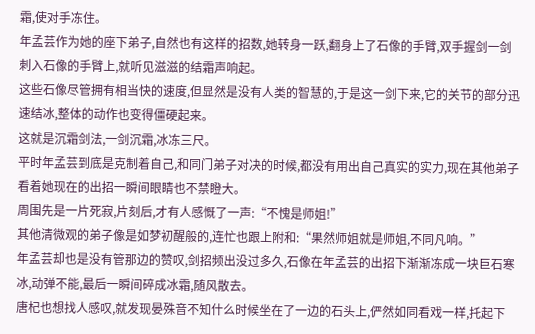霜,使对手冻住。
年孟芸作为她的座下弟子,自然也有这样的招数,她转身一跃,翻身上了石像的手臂,双手握剑一剑刺入石像的手臂上,就听见滋滋的结霜声响起。
这些石像尽管拥有相当快的速度,但显然是没有人类的智慧的,于是这一剑下来,它的关节的部分迅速结冰,整体的动作也变得僵硬起来。
这就是沉霜剑法,一剑沉霜,冰冻三尺。
平时年孟芸到底是克制着自己,和同门弟子对决的时候,都没有用出自己真实的实力,现在其他弟子看着她现在的出招一瞬间眼睛也不禁瞪大。
周围先是一片死寂,片刻后,才有人感慨了一声:“不愧是师姐!”
其他清微观的弟子像是如梦初醒般的,连忙也跟上附和:“果然师姐就是师姐,不同凡响。”
年孟芸却也是没有管那边的赞叹,剑招频出没过多久,石像在年孟芸的出招下渐渐冻成一块巨石寒冰,动弹不能,最后一瞬间碎成冰霜,随风散去。
唐杞也想找人感叹,就发现晏殊音不知什么时候坐在了一边的石头上,俨然如同看戏一样,托起下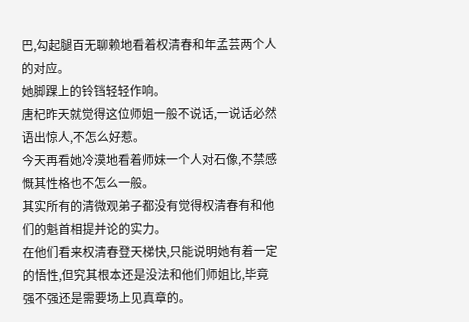巴,勾起腿百无聊赖地看着权清春和年孟芸两个人的对应。
她脚踝上的铃铛轻轻作响。
唐杞昨天就觉得这位师姐一般不说话,一说话必然语出惊人,不怎么好惹。
今天再看她冷漠地看着师妹一个人对石像,不禁感慨其性格也不怎么一般。
其实所有的清微观弟子都没有觉得权清春有和他们的魁首相提并论的实力。
在他们看来权清春登天梯快,只能说明她有着一定的悟性,但究其根本还是没法和他们师姐比,毕竟强不强还是需要场上见真章的。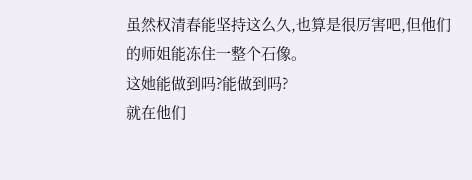虽然权清春能坚持这么久,也算是很厉害吧,但他们的师姐能冻住一整个石像。
这她能做到吗?能做到吗?
就在他们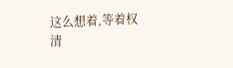这么想着,等着权清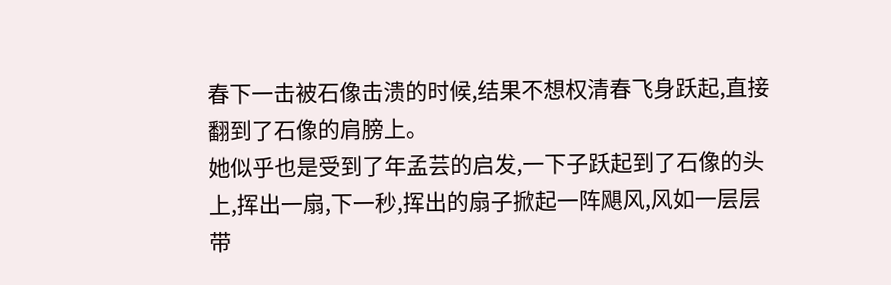春下一击被石像击溃的时候,结果不想权清春飞身跃起,直接翻到了石像的肩膀上。
她似乎也是受到了年孟芸的启发,一下子跃起到了石像的头上,挥出一扇,下一秒,挥出的扇子掀起一阵飓风,风如一层层带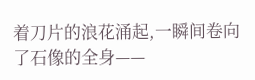着刀片的浪花涌起,一瞬间卷向了石像的全身——